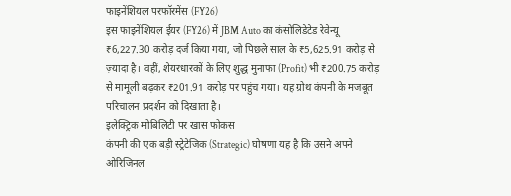फाइनेंशियल परफॉरमेंस (FY26)
इस फाइनेंशियल ईयर (FY26) में JBM Auto का कंसोलिडेटेड रेवेन्यू ₹6,227.30 करोड़ दर्ज किया गया, जो पिछले साल के ₹5,625.91 करोड़ से ज़्यादा है। वहीं, शेयरधारकों के लिए शुद्ध मुनाफा (Profit) भी ₹200.75 करोड़ से मामूली बढ़कर ₹201.91 करोड़ पर पहुंच गया। यह ग्रोथ कंपनी के मजबूत परिचालन प्रदर्शन को दिखाता है।
इलेक्ट्रिक मोबिलिटी पर खास फोकस
कंपनी की एक बड़ी स्ट्रेटेजिक (Strategic) घोषणा यह है कि उसने अपने ओरिजिनल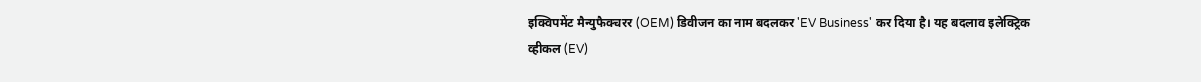इक्विपमेंट मैन्युफैक्चरर (OEM) डिवीजन का नाम बदलकर 'EV Business' कर दिया है। यह बदलाव इलेक्ट्रिक व्हीकल (EV)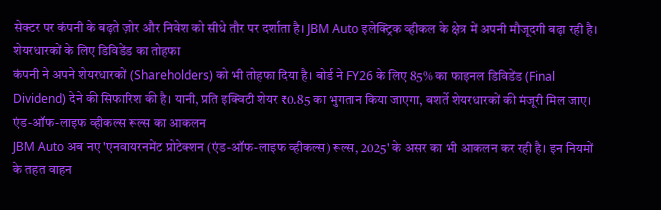सेक्टर पर कंपनी के बढ़ते ज़ोर और निवेश को सीधे तौर पर दर्शाता है। JBM Auto इलेक्ट्रिक व्हीकल के क्षेत्र में अपनी मौजूदगी बढ़ा रही है।
शेयरधारकों के लिए डिविडेंड का तोहफा
कंपनी ने अपने शेयरधारकों (Shareholders) को भी तोहफा दिया है। बोर्ड ने FY26 के लिए 85% का फाइनल डिविडेंड (Final Dividend) देने की सिफारिश की है। यानी, प्रति इक्विटी शेयर ₹0.85 का भुगतान किया जाएगा, बशर्ते शेयरधारकों की मंजूरी मिल जाए।
एंड-ऑफ-लाइफ व्हीकल्स रूल्स का आकलन
JBM Auto अब नए 'एनवायरनमेंट प्रोटेक्शन (एंड-ऑफ-लाइफ व्हीकल्स) रूल्स, 2025' के असर का भी आकलन कर रही है। इन नियमों के तहत वाहन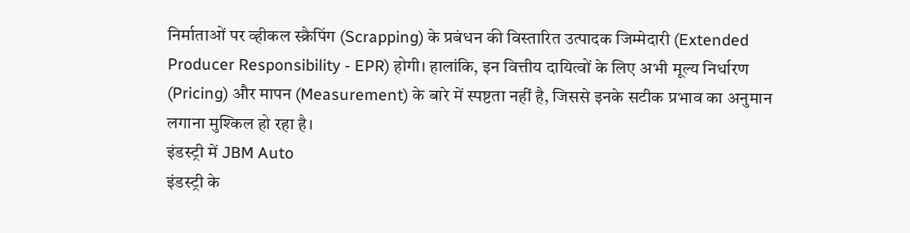निर्माताओं पर व्हीकल स्क्रैपिंग (Scrapping) के प्रबंधन की विस्तारित उत्पादक जिम्मेदारी (Extended Producer Responsibility - EPR) होगी। हालांकि, इन वित्तीय दायित्वों के लिए अभी मूल्य निर्धारण (Pricing) और मापन (Measurement) के बारे में स्पष्टता नहीं है, जिससे इनके सटीक प्रभाव का अनुमान लगाना मुश्किल हो रहा है।
इंडस्ट्री में JBM Auto
इंडस्ट्री के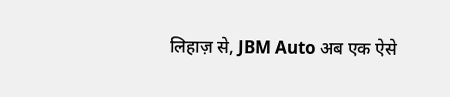लिहाज़ से, JBM Auto अब एक ऐसे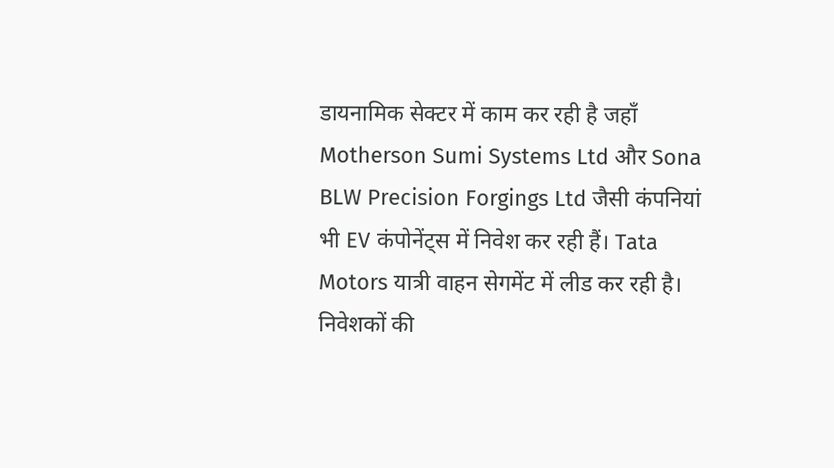डायनामिक सेक्टर में काम कर रही है जहाँ Motherson Sumi Systems Ltd और Sona BLW Precision Forgings Ltd जैसी कंपनियां भी EV कंपोनेंट्स में निवेश कर रही हैं। Tata Motors यात्री वाहन सेगमेंट में लीड कर रही है। निवेशकों की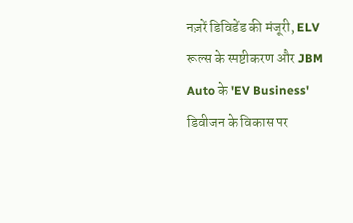नज़रें डिविडेंड की मंजूरी, ELV रूल्स के स्पष्टीकरण और JBM Auto के 'EV Business' डिवीजन के विकास पर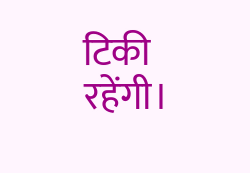टिकी रहेंगी।